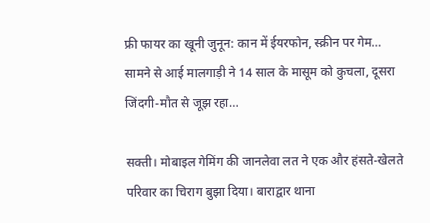फ्री फायर का खूनी जुनून: कान में ईयरफोन, स्क्रीन पर गेम… सामने से आई मालगाड़ी ने 14 साल के मासूम को कुचला, दूसरा जिंदगी-मौत से जूझ रहा…

सक्ती। मोबाइल गेमिंग की जानलेवा लत ने एक और हंसते-खेलते परिवार का चिराग बुझा दिया। बाराद्वार थाना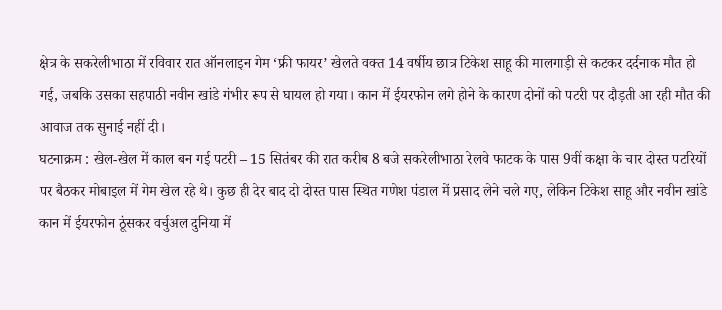क्षेत्र के सकरेलीभाठा में रविवार रात ऑनलाइन गेम ‘फ्री फायर’ खेलते वक्त 14 वर्षीय छात्र टिकेश साहू की मालगाड़ी से कटकर दर्दनाक मौत हो गई, जबकि उसका सहपाठी नवीन खांडे गंभीर रूप से घायल हो गया। कान में ईयरफोन लगे होने के कारण दोनों को पटरी पर दौड़ती आ रही मौत की आवाज तक सुनाई नहीं दी।
घटनाक्रम : खेल-खेल में काल बन गई पटरी – 15 सितंबर की रात करीब 8 बजे सकरेलीभाठा रेलवे फाटक के पास 9वीं कक्षा के चार दोस्त पटरियों पर बैठकर मोबाइल में गेम खेल रहे थे। कुछ ही देर बाद दो दोस्त पास स्थित गणेश पंडाल में प्रसाद लेने चले गए, लेकिन टिकेश साहू और नवीन खांडे कान में ईयरफोन ठूंसकर वर्चुअल दुनिया में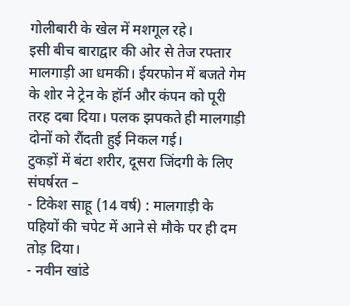गोलीबारी के खेल में मशगूल रहे।
इसी बीच बाराद्वार की ओर से तेज रफ्तार मालगाड़ी आ धमकी। ईयरफोन में बजते गेम के शोर ने ट्रेन के हॉर्न और कंपन को पूरी तरह दबा दिया। पलक झपकते ही मालगाड़ी दोनों को रौंदती हुई निकल गई।
टुकड़ों में बंटा शरीर, दूसरा जिंदगी के लिए संघर्षरत –
- टिकेश साहू (14 वर्ष) : मालगाड़ी के पहियों की चपेट में आने से मौके पर ही दम तोड़ दिया।
- नवीन खांडे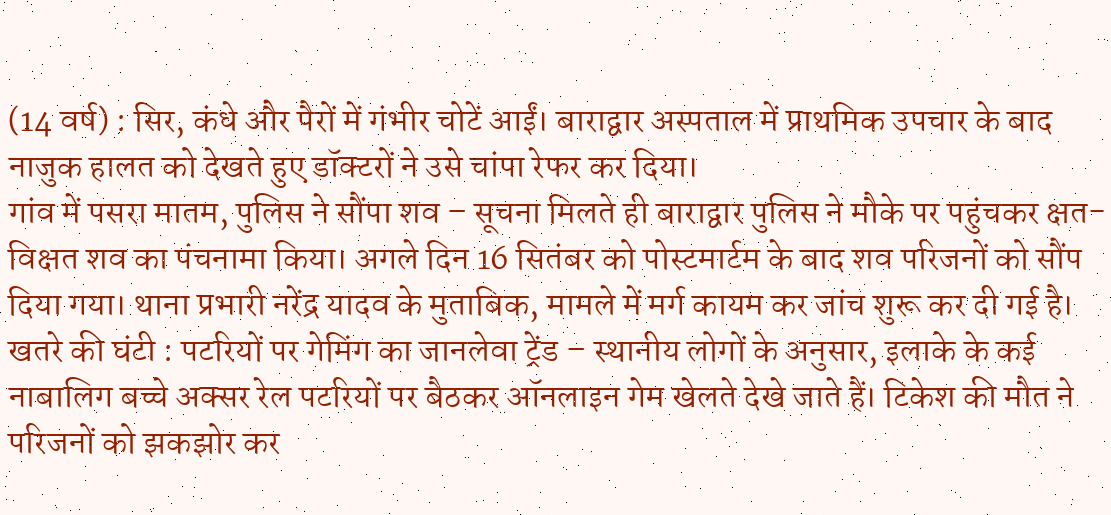(14 वर्ष) : सिर, कंधे और पैरों में गंभीर चोटें आईं। बाराद्वार अस्पताल में प्राथमिक उपचार के बाद नाजुक हालत को देखते हुए डॉक्टरों ने उसे चांपा रेफर कर दिया।
गांव में पसरा मातम, पुलिस ने सौंपा शव – सूचना मिलते ही बाराद्वार पुलिस ने मौके पर पहुंचकर क्षत-विक्षत शव का पंचनामा किया। अगले दिन 16 सितंबर को पोस्टमार्टम के बाद शव परिजनों को सौंप दिया गया। थाना प्रभारी नरेंद्र यादव के मुताबिक, मामले में मर्ग कायम कर जांच शुरू कर दी गई है।
खतरे की घंटी : पटरियों पर गेमिंग का जानलेवा ट्रेंड – स्थानीय लोगों के अनुसार, इलाके के कई नाबालिग बच्चे अक्सर रेल पटरियों पर बैठकर ऑनलाइन गेम खेलते देखे जाते हैं। टिकेश की मौत ने परिजनों को झकझोर कर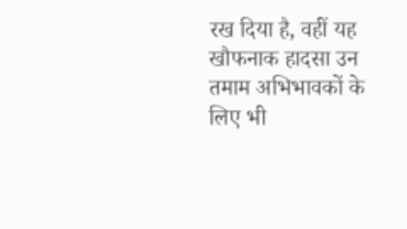रख दिया है, वहीं यह खौफनाक हादसा उन तमाम अभिभावकों के लिए भी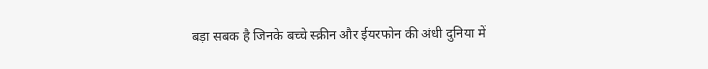बड़ा सबक है जिनके बच्चे स्क्रीन और ईयरफोन की अंधी दुनिया में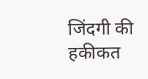जिंदगी की हकीकत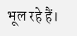भूल रहे हैं।